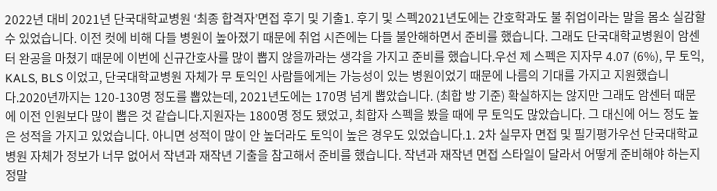2022년 대비 2021년 단국대학교병원 ‘최종 합격자’면접 후기 및 기출1. 후기 및 스펙2021년도에는 간호학과도 불 취업이라는 말을 몸소 실감할 수 있었습니다. 이전 컷에 비해 다들 병원이 높아졌기 때문에 취업 시즌에는 다들 불안해하면서 준비를 했습니다. 그래도 단국대학교병원이 암센터 완공을 마쳤기 때문에 이번에 신규간호사를 많이 뽑지 않을까라는 생각을 가지고 준비를 했습니다.우선 제 스펙은 지자무 4.07 (6%), 무 토익, KALS, BLS 이었고, 단국대학교병원 자체가 무 토익인 사람들에게는 가능성이 있는 병원이었기 때문에 나름의 기대를 가지고 지원했습니다.2020년까지는 120-130명 정도를 뽑았는데, 2021년도에는 170명 넘게 뽑았습니다. (최합 방 기준) 확실하지는 않지만 그래도 암센터 때문에 이전 인원보다 많이 뽑은 것 같습니다.지원자는 1800명 정도 됐었고, 최합자 스펙을 봤을 때에 무 토익도 많았습니다. 그 대신에 어느 정도 높은 성적을 가지고 있었습니다. 아니면 성적이 많이 안 높더라도 토익이 높은 경우도 있었습니다.1. 2차 실무자 면접 및 필기평가우선 단국대학교병원 자체가 정보가 너무 없어서 작년과 재작년 기출을 참고해서 준비를 했습니다. 작년과 재작년 면접 스타일이 달라서 어떻게 준비해야 하는지 정말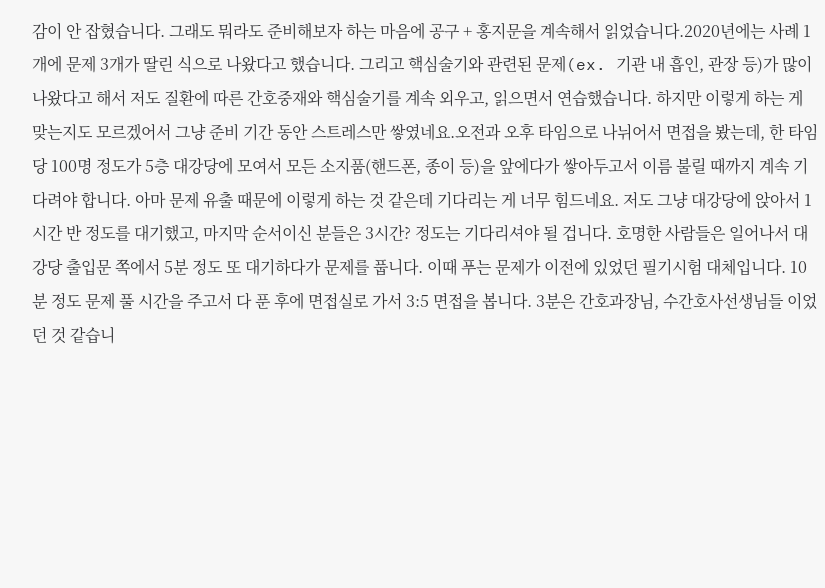감이 안 잡혔습니다. 그래도 뭐라도 준비해보자 하는 마음에 공구 + 홍지문을 계속해서 읽었습니다.2020년에는 사례 1개에 문제 3개가 딸린 식으로 나왔다고 했습니다. 그리고 핵심술기와 관련된 문제(ex. 기관 내 흡인, 관장 등)가 많이 나왔다고 해서 저도 질환에 따른 간호중재와 핵심술기를 계속 외우고, 읽으면서 연습했습니다. 하지만 이렇게 하는 게 맞는지도 모르겠어서 그냥 준비 기간 동안 스트레스만 쌓였네요.오전과 오후 타임으로 나뉘어서 면접을 봤는데, 한 타임 당 100명 정도가 5층 대강당에 모여서 모든 소지품(핸드폰, 종이 등)을 앞에다가 쌓아두고서 이름 불릴 때까지 계속 기다려야 합니다. 아마 문제 유출 때문에 이렇게 하는 것 같은데 기다리는 게 너무 힘드네요. 저도 그냥 대강당에 앉아서 1시간 반 정도를 대기했고, 마지막 순서이신 분들은 3시간? 정도는 기다리셔야 될 겁니다. 호명한 사람들은 일어나서 대강당 출입문 쪽에서 5분 정도 또 대기하다가 문제를 풉니다. 이때 푸는 문제가 이전에 있었던 필기시험 대체입니다. 10분 정도 문제 풀 시간을 주고서 다 푼 후에 면접실로 가서 3:5 면접을 봅니다. 3분은 간호과장님, 수간호사선생님들 이었던 것 같습니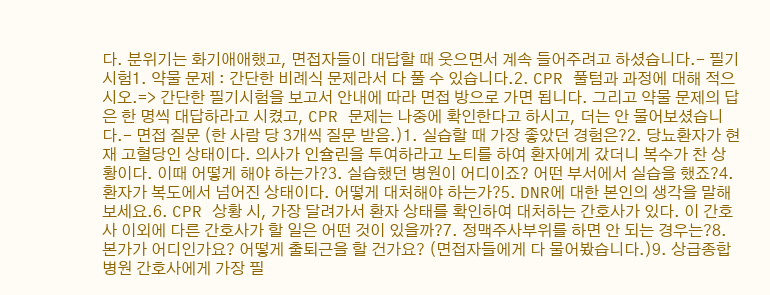다. 분위기는 화기애애했고, 면접자들이 대답할 때 웃으면서 계속 들어주려고 하셨습니다.- 필기시험1. 약물 문제 : 간단한 비례식 문제라서 다 풀 수 있습니다.2. CPR 풀텀과 과정에 대해 적으시오.=> 간단한 필기시험을 보고서 안내에 따라 면접 방으로 가면 됩니다. 그리고 약물 문제의 답은 한 명씩 대답하라고 시켰고, CPR 문제는 나중에 확인한다고 하시고, 더는 안 물어보셨습니다.- 면접 질문 (한 사람 당 3개씩 질문 받음.)1. 실습할 때 가장 좋았던 경험은?2. 당뇨환자가 현재 고혈당인 상태이다. 의사가 인슐린을 투여하라고 노티를 하여 환자에게 갔더니 복수가 찬 상황이다. 이때 어떻게 해야 하는가?3. 실습했던 병원이 어디이죠? 어떤 부서에서 실습을 했죠?4. 환자가 복도에서 넘어진 상태이다. 어떻게 대처해야 하는가?5. DNR에 대한 본인의 생각을 말해보세요.6. CPR 상황 시, 가장 달려가서 환자 상태를 확인하여 대처하는 간호사가 있다. 이 간호사 이외에 다른 간호사가 할 일은 어떤 것이 있을까?7. 정맥주사부위를 하면 안 되는 경우는?8. 본가가 어디인가요? 어떻게 출퇴근을 할 건가요? (면접자들에게 다 물어봤습니다.)9. 상급종합병원 간호사에게 가장 필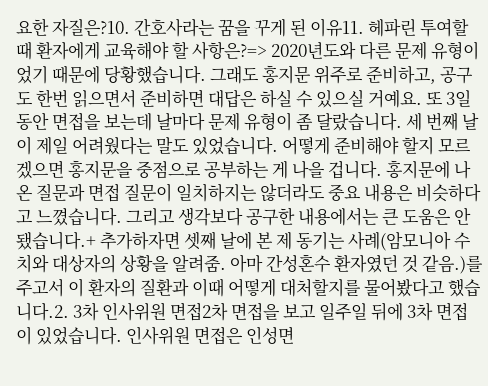요한 자질은?10. 간호사라는 꿈을 꾸게 된 이유11. 헤파린 투여할 때 환자에게 교육해야 할 사항은?=> 2020년도와 다른 문제 유형이었기 때문에 당황했습니다. 그래도 홍지문 위주로 준비하고, 공구도 한번 읽으면서 준비하면 대답은 하실 수 있으실 거예요. 또 3일 동안 면접을 보는데 날마다 문제 유형이 좀 달랐습니다. 세 번째 날이 제일 어려웠다는 말도 있었습니다. 어떻게 준비해야 할지 모르겠으면 홍지문을 중점으로 공부하는 게 나을 겁니다. 홍지문에 나온 질문과 면접 질문이 일치하지는 않더라도 중요 내용은 비슷하다고 느꼈습니다. 그리고 생각보다 공구한 내용에서는 큰 도움은 안 됐습니다.+ 추가하자면 셋째 날에 본 제 동기는 사례(암모니아 수치와 대상자의 상황을 알려줌. 아마 간성혼수 환자였던 것 같음.)를 주고서 이 환자의 질환과 이때 어떻게 대처할지를 물어봤다고 했습니다.2. 3차 인사위원 면접2차 면접을 보고 일주일 뒤에 3차 면접이 있었습니다. 인사위원 면접은 인성면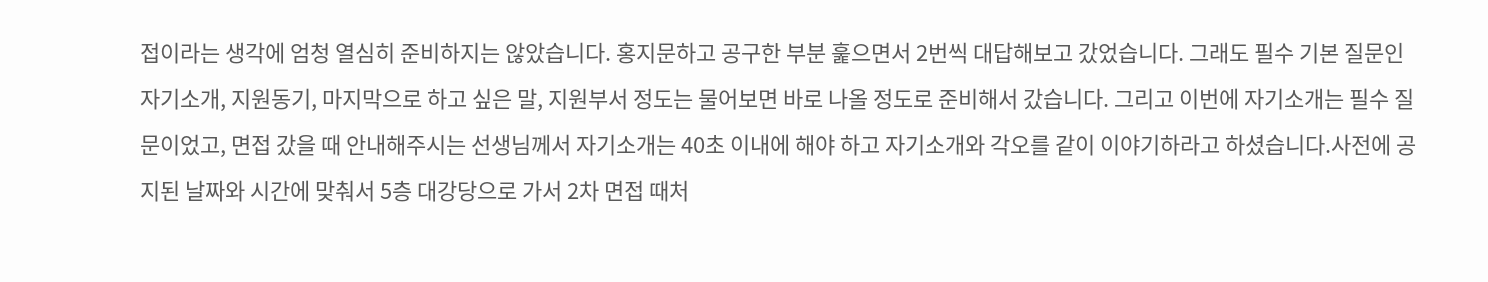접이라는 생각에 엄청 열심히 준비하지는 않았습니다. 홍지문하고 공구한 부분 훑으면서 2번씩 대답해보고 갔었습니다. 그래도 필수 기본 질문인 자기소개, 지원동기, 마지막으로 하고 싶은 말, 지원부서 정도는 물어보면 바로 나올 정도로 준비해서 갔습니다. 그리고 이번에 자기소개는 필수 질문이었고, 면접 갔을 때 안내해주시는 선생님께서 자기소개는 40초 이내에 해야 하고 자기소개와 각오를 같이 이야기하라고 하셨습니다.사전에 공지된 날짜와 시간에 맞춰서 5층 대강당으로 가서 2차 면접 때처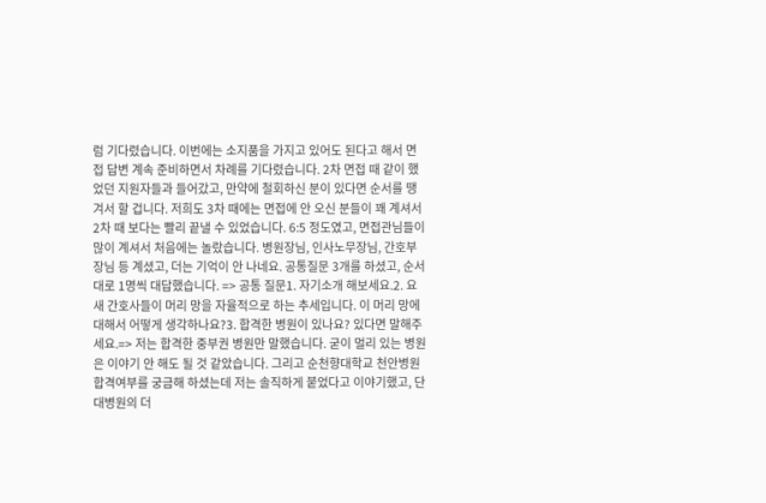럼 기다렸습니다. 이번에는 소지품을 가지고 있어도 된다고 해서 면접 답변 계속 준비하면서 차례를 기다렸습니다. 2차 면접 때 같이 했었던 지원자들과 들어갔고, 만약에 철회하신 분이 있다면 순서를 땡겨서 할 겁니다. 저희도 3차 때에는 면접에 안 오신 분들이 꽤 계셔서 2차 때 보다는 빨리 끝낼 수 있었습니다. 6:5 정도였고, 면접관님들이 많이 계셔서 처음에는 놀랐습니다. 병원장님, 인사노무장님, 간호부장님 등 계셨고, 더는 기억이 안 나네요. 공통질문 3개를 하셨고, 순서대로 1명씩 대답했습니다. => 공통 질문1. 자기소개 해보세요.2. 요새 간호사들이 머리 망을 자율적으로 하는 추세입니다. 이 머리 망에 대해서 어떻게 생각하나요?3. 합격한 병원이 있나요? 있다면 말해주세요.=> 저는 합격한 중부권 병원만 말했습니다. 굳이 멀리 있는 병원은 이야기 안 해도 될 것 같았습니다. 그리고 순천향대학교 천안병원 합격여부를 궁금해 하셨는데 저는 솔직하게 붙었다고 이야기했고, 단대병원의 더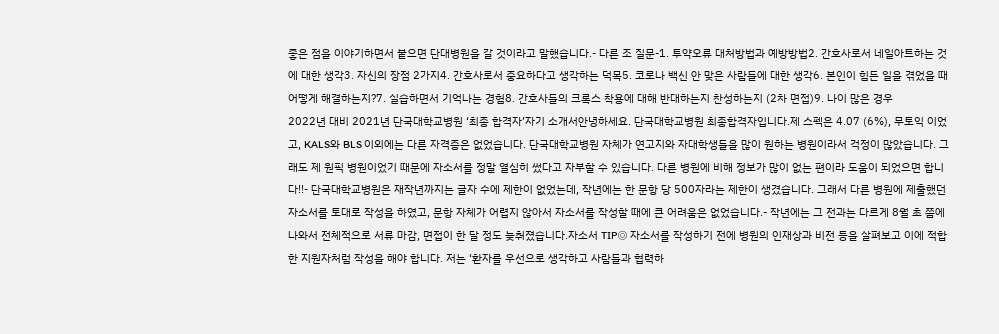좋은 점을 이야기하면서 붙으면 단대병원을 갈 것이라고 말했습니다.- 다른 조 질문-1. 투약오류 대처방법과 예방방법2. 간호사로서 네일아트하는 것에 대한 생각3. 자신의 장점 2가지4. 간호사로서 중요하다고 생각하는 덕목5. 코로나 백신 안 맞은 사람들에 대한 생각6. 본인이 힘든 일을 겪었을 때 어떻게 해결하는지?7. 실습하면서 기억나는 경험8. 간호사들의 크록스 착용에 대해 반대하는지 찬성하는지 (2차 면접)9. 나이 많은 경우
2022년 대비 2021년 단국대학교병원 ‘최종 합격자’자기 소개서안녕하세요. 단국대학교병원 최종합격자입니다.제 스펙은 4.07 (6%), 무토익 이었고, KALS와 BLS 이외에는 다른 자격증은 없었습니다. 단국대학교병원 자체가 연고지와 자대학생들을 많이 원하는 병원이라서 걱정이 많았습니다. 그래도 제 원픽 병원이었기 때문에 자소서를 정말 열심히 썼다고 자부할 수 있습니다. 다른 병원에 비해 정보가 많이 없는 편이라 도움이 되었으면 합니다!!- 단국대학교병원은 재작년까지는 글자 수에 제한이 없었는데, 작년에는 한 문항 당 500자라는 제한이 생겼습니다. 그래서 다른 병원에 제출했던 자소서를 토대로 작성을 하였고, 문항 자체가 어렵지 않아서 자소서를 작성할 때에 큰 어려움은 없었습니다.- 작년에는 그 전과는 다르게 8월 초 쯤에 나와서 전체적으로 서류 마감, 면접이 한 달 정도 늦춰졌습니다.자소서 TIP◎ 자소서를 작성하기 전에 병원의 인재상과 비전 등을 살펴보고 이에 적합한 지원자처럼 작성을 해야 합니다. 저는 ‘환자를 우선으로 생각하고 사람들과 협력하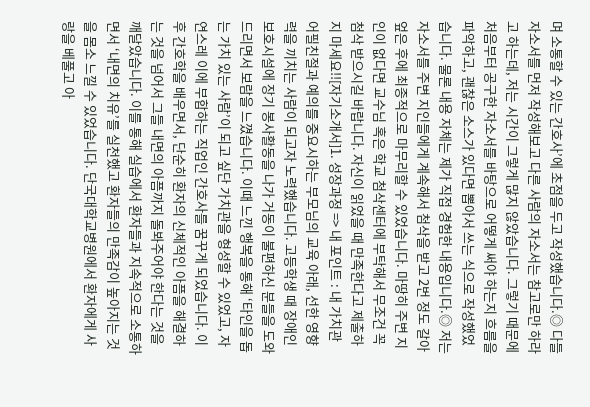며 소통할 수 있는 간호사’에 초점을 두고 작성했습니다.◎ 다들 자소서를 먼저 작성해보고 다른 사람의 자소서는 참고로만 하라고 하는데, 저는 시간이 그렇게 많지 않았습니다. 그렇기 때문에 처음부터 공구한 자소서를 바탕으로 어떻게 써야 하는지 흐름을 파악하고, 괜찮은 소스가 있다면 뽑아서 쓰는 식으로 작성했었습니다. 물론 내용 자체는 제가 직접 경험한 내용입니다.◎ 저는 자소서를 주변 지인들에게 계속해서 첨삭을 받고 2번 정도 갈아엎은 후에 최종적으로 마무리할 수 있었습니다. 마땅히 주변 지인이 없다면 교수님 혹은 학교 첨삭센터에 부탁해서 무조건 꼭 첨삭 받으시길 바랍니다. 자신이 읽었을 때 만족한다고 제출하지 마세요!![자기소개서]1. 성장과정 => 내 포인트 : 내 가치관 어필친절과 예의를 중요시하는 부모님의 교육 아래, 선한 영향력을 끼치는 사람이 되고자 노력했습니다. 고등학생 때 장애인 보호시설에 장기 봉사활동을 나가 거동이 불편하신 분들을 도와드리면서 보람을 느꼈습니다. 이때 느낀 행복을 통해 ‘타인을 돕는 가치 있는 사람’이 되고 싶단 가치관을 형성할 수 있었고, 자연스레 이에 부합하는 직업인 간호사를 꿈꾸게 되었습니다. 이후 간호학을 배우면서, 단순히 환자의 신체적인 아픔을 해결하는 것을 넘어서 그들 내면의 아픔까지 돌봐주어야 한다는 것을 깨달았습니다. 이를 통해 실습에서 환자들과 지속적으로 소통하면서 ‘내면의 치유’를 실천했고 환자들의 만족감이 높아지는 것을 몸소 느낄 수 있었습니다. 단국대학교병원에서 환자에게 사랑을 베풀고 아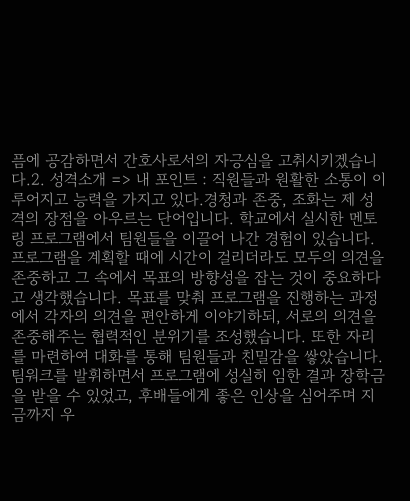픔에 공감하면서 간호사로서의 자긍심을 고취시키겠습니다.2. 성격소개 => 내 포인트 : 직원들과 원활한 소통이 이루어지고 능력을 가지고 있다.경청과 존중, 조화는 제 성격의 장점을 아우르는 단어입니다. 학교에서 실시한 멘토링 프로그램에서 팀원들을 이끌어 나간 경험이 있습니다. 프로그램을 계획할 때에 시간이 걸리더라도 모두의 의견을 존중하고 그 속에서 목표의 방향성을 잡는 것이 중요하다고 생각했습니다. 목표를 맞춰 프로그램을 진행하는 과정에서 각자의 의견을 편안하게 이야기하되, 서로의 의견을 존중해주는 협력적인 분위기를 조성했습니다. 또한 자리를 마련하여 대화를 통해 팀원들과 친밀감을 쌓았습니다. 팀워크를 발휘하면서 프로그램에 성실히 임한 결과 장학금을 받을 수 있었고, 후배들에게 좋은 인상을 심어주며 지금까지 우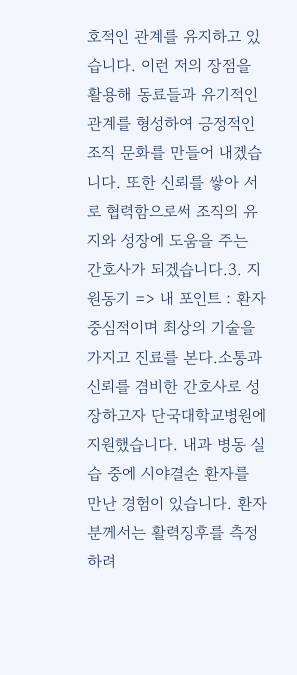호적인 관계를 유지하고 있습니다. 이런 저의 장점을 활용해 동료들과 유기적인 관계를 형성하여 긍정적인 조직 문화를 만들어 내겠습니다. 또한 신뢰를 쌓아 서로 협력함으로써 조직의 유지와 성장에 도움을 주는 간호사가 되겠습니다.3. 지원동기 => 내 포인트 : 환자 중심적이며 최상의 기술을 가지고 진료를 본다.소통과 신뢰를 겸비한 간호사로 성장하고자 단국대학교병원에 지원했습니다. 내과 병동 실습 중에 시야결손 환자를 만난 경험이 있습니다. 환자분께서는 활력징후를 측정하려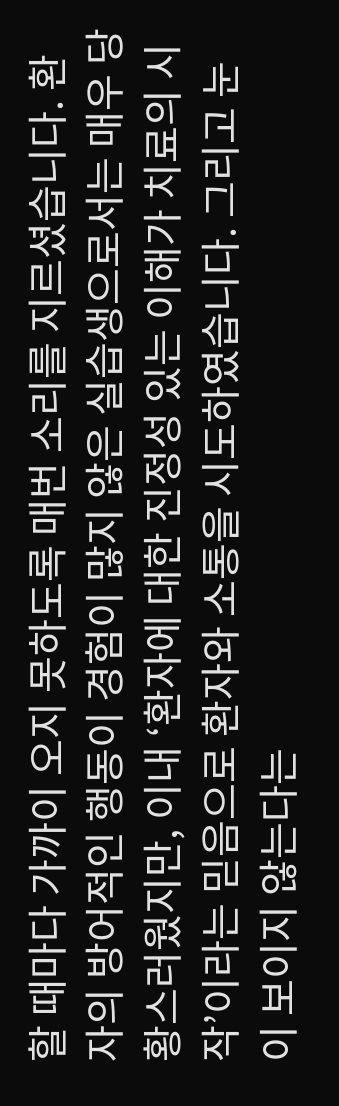할 때마다 가까이 오지 못하도록 매번 소리를 지르셨습니다. 환자의 방어적인 행동이 경험이 많지 않은 실습생으로서는 매우 당황스러웠지만, 이내 ‘환자에 대한 진정성 있는 이해가 치료의 시작’이라는 믿음으로 환자와 소통을 시도하였습니다. 그리고 눈이 보이지 않는다는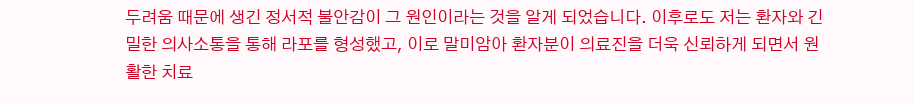두려움 때문에 생긴 정서적 불안감이 그 원인이라는 것을 알게 되었습니다. 이후로도 저는 환자와 긴밀한 의사소통을 통해 라포를 형성했고, 이로 말미암아 환자분이 의료진을 더욱 신뢰하게 되면서 원활한 치료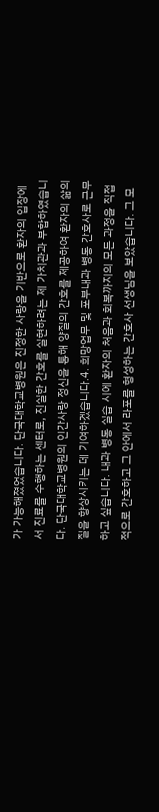가 가능해졌었습니다. 단국대학교병원은 진정한 사랑을 기반으로 환자의 입장에서 진료를 수행하는 센터로, 진실한 간호를 실현하려는 제 가치관과 부합하였습니다. 단국대학교병원의 인간사랑 정신을 통해 양질의 간호를 제공하여 환자의 삶의 질을 향상시키는 데 기여하겠습니다.4. 희망업무 및 포부내과 병동 간호사로 근무하고 싶습니다. 내과 병동 실습 시에 환자의 처음과 회복까지의 모든 과정을 직접적으로 간호하고 그 안에서 라포를 형성하는 간호사 선생님을 보았습니다. 그 모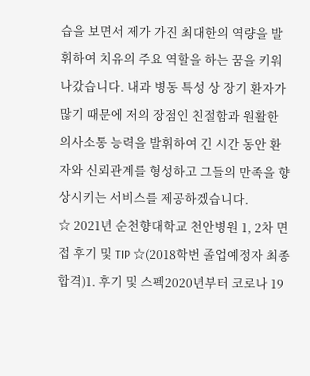습을 보면서 제가 가진 최대한의 역량을 발휘하여 치유의 주요 역할을 하는 꿈을 키워나갔습니다. 내과 병동 특성 상 장기 환자가 많기 때문에 저의 장점인 친절함과 원활한 의사소통 능력을 발휘하여 긴 시간 동안 환자와 신뢰관계를 형성하고 그들의 만족을 향상시키는 서비스를 제공하겠습니다.
☆ 2021년 순천향대학교 천안병원 1, 2차 면접 후기 및 TIP ☆(2018학번 졸업예정자 최종합격)1. 후기 및 스펙2020년부터 코로나 19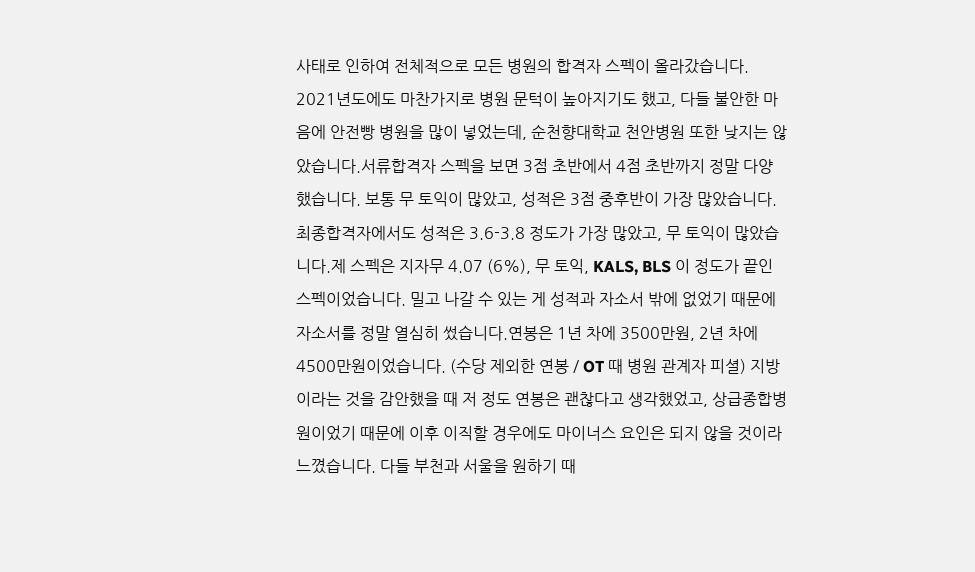사태로 인하여 전체적으로 모든 병원의 합격자 스펙이 올라갔습니다. 2021년도에도 마찬가지로 병원 문턱이 높아지기도 했고, 다들 불안한 마음에 안전빵 병원을 많이 넣었는데, 순천향대학교 천안병원 또한 낮지는 않았습니다.서류합격자 스펙을 보면 3점 초반에서 4점 초반까지 정말 다양했습니다. 보통 무 토익이 많았고, 성적은 3점 중후반이 가장 많았습니다. 최종합격자에서도 성적은 3.6-3.8 정도가 가장 많았고, 무 토익이 많았습니다.제 스펙은 지자무 4.07 (6%), 무 토익, KALS, BLS 이 정도가 끝인 스펙이었습니다. 밀고 나갈 수 있는 게 성적과 자소서 밖에 없었기 때문에 자소서를 정말 열심히 썼습니다.연봉은 1년 차에 3500만원, 2년 차에 4500만원이었습니다. (수당 제외한 연봉 / OT 때 병원 관계자 피셜) 지방이라는 것을 감안했을 때 저 정도 연봉은 괜찮다고 생각했었고, 상급종합병원이었기 때문에 이후 이직할 경우에도 마이너스 요인은 되지 않을 것이라 느꼈습니다. 다들 부천과 서울을 원하기 때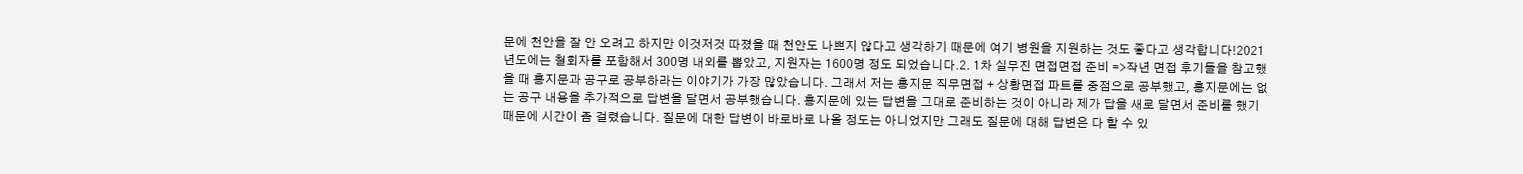문에 천안을 잘 안 오려고 하지만 이것저것 따졌을 때 천안도 나쁘지 않다고 생각하기 때문에 여기 병원을 지원하는 것도 좋다고 생각합니다!2021년도에는 철회자를 포함해서 300명 내외를 뽑았고, 지원자는 1600명 정도 되었습니다.2. 1차 실무진 면접면접 준비 =>작년 면접 후기들을 참고했을 때 홍지문과 공구로 공부하라는 이야기가 가장 많았습니다. 그래서 저는 홍지문 직무면접 + 상황면접 파트를 중점으로 공부했고, 홍지문에는 없는 공구 내용을 추가적으로 답변을 달면서 공부했습니다. 홍지문에 있는 답변을 그대로 준비하는 것이 아니라 제가 답을 새로 달면서 준비를 했기 때문에 시간이 좀 걸렸습니다. 질문에 대한 답변이 바로바로 나올 정도는 아니었지만 그래도 질문에 대해 답변은 다 할 수 있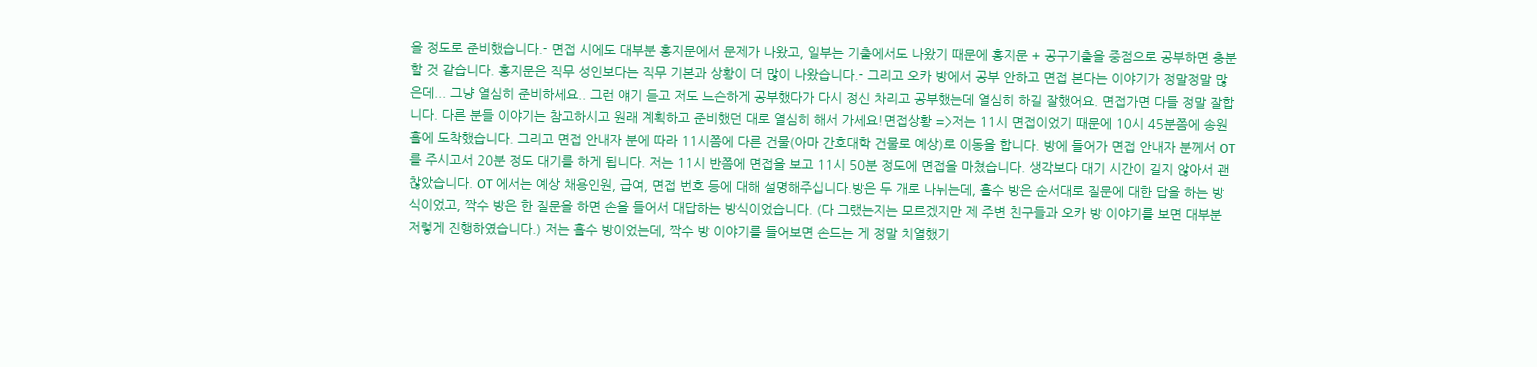을 정도로 준비했습니다.- 면접 시에도 대부분 홍지문에서 문제가 나왔고, 일부는 기출에서도 나왔기 때문에 홍지문 + 공구기출을 중점으로 공부하면 충분할 것 같습니다. 홍지문은 직무 성인보다는 직무 기본과 상황이 더 많이 나왔습니다.- 그리고 오카 방에서 공부 안하고 면접 본다는 이야기가 정말정말 많은데... 그냥 열심히 준비하세요.. 그런 얘기 듣고 저도 느슨하게 공부했다가 다시 정신 차리고 공부했는데 열심히 하길 잘했어요. 면접가면 다들 정말 잘합니다. 다른 분들 이야기는 참고하시고 원래 계획하고 준비했던 대로 열심히 해서 가세요!면접상황 =>저는 11시 면접이었기 때문에 10시 45분쯤에 송원 홀에 도착했습니다. 그리고 면접 안내자 분에 따라 11시쯤에 다른 건물(아마 간호대학 건물로 예상)로 이동을 합니다. 방에 들어가 면접 안내자 분께서 OT를 주시고서 20분 정도 대기를 하게 됩니다. 저는 11시 반쯤에 면접을 보고 11시 50분 정도에 면접을 마쳤습니다. 생각보다 대기 시간이 길지 않아서 괜찮았습니다. OT 에서는 예상 채용인원, 급여, 면접 번호 등에 대해 설명해주십니다.방은 두 개로 나뉘는데, 홀수 방은 순서대로 질문에 대한 답을 하는 방식이었고, 짝수 방은 한 질문을 하면 손을 들어서 대답하는 방식이었습니다. (다 그랬는지는 모르겠지만 제 주변 친구들과 오카 방 이야기를 보면 대부분 저렇게 진행하였습니다.) 저는 홀수 방이었는데, 짝수 방 이야기를 들어보면 손드는 게 정말 치열했기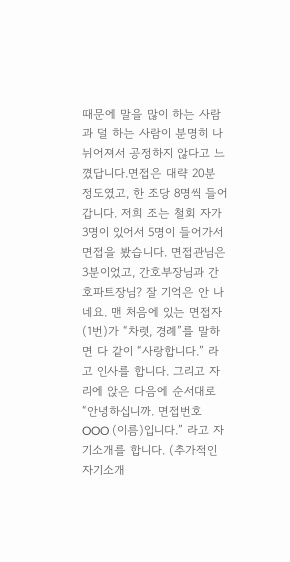때문에 말을 많이 하는 사람과 덜 하는 사람이 분명히 나뉘어져서 공정하지 않다고 느꼈답니다.면접은 대략 20분 정도였고, 한 조당 8명씩 들어갑니다. 저희 조는 철회 자가 3명이 있어서 5명이 들어가서 면접을 봤습니다. 면접관님은 3분이었고, 간호부장님과 간호파트장님? 잘 기억은 안 나네요. 맨 처음에 있는 면접자(1번)가 “차렷, 경례”를 말하면 다 같이 “사랑합니다.” 라고 인사를 합니다. 그리고 자리에 앉은 다음에 순서대로 “안녕하십니까. 면접번호 OOO (이름)입니다.” 라고 자기소개를 합니다. (추가적인 자기소개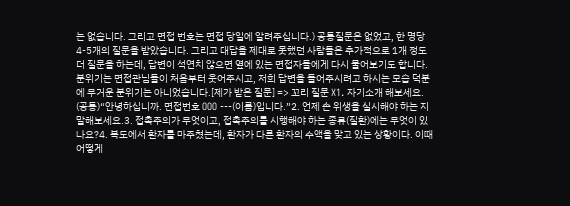는 없습니다. 그리고 면접 번호는 면접 당일에 알려주십니다.) 공통질문은 없었고, 한 명당 4-5개의 질문을 받았습니다. 그리고 대답을 제대로 못했던 사람들은 추가적으로 1개 정도 더 질문을 하는데, 답변이 석연치 않으면 옆에 있는 면접자들에게 다시 물어보기도 합니다.분위기는 면접관님들이 처음부터 웃어주시고, 저희 답변을 들어주시려고 하시는 모습 덕분에 무거운 분위기는 아니었습니다.[제가 받은 질문] => 꼬리 질문 X1. 자기소개 해보세요. (공통)“안녕하십니까. 면접번호 OOO ---(이름)입니다.”2. 언제 손 위생을 실시해야 하는 지 말해보세요.3. 접촉주의가 무엇이고, 접촉주의를 시행해야 하는 종류(질환)에는 무엇이 있나요?4. 복도에서 환자를 마주쳤는데, 환자가 다른 환자의 수액을 맞고 있는 상황이다. 이때 어떻게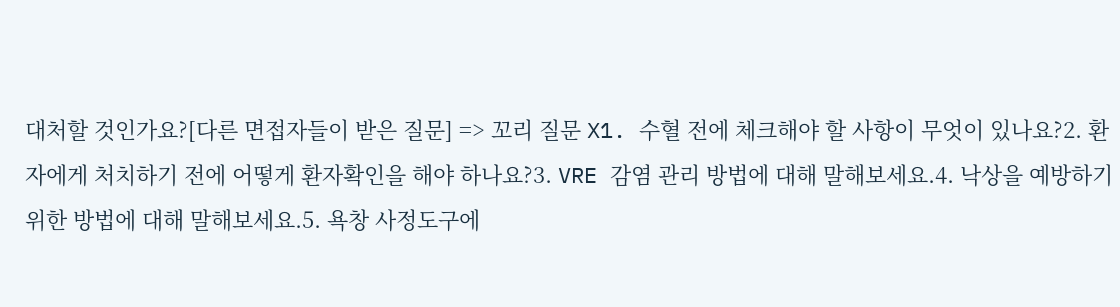대처할 것인가요?[다른 면접자들이 받은 질문] => 꼬리 질문 X1. 수혈 전에 체크해야 할 사항이 무엇이 있나요?2. 환자에게 처치하기 전에 어떻게 환자확인을 해야 하나요?3. VRE 감염 관리 방법에 대해 말해보세요.4. 낙상을 예방하기 위한 방법에 대해 말해보세요.5. 욕창 사정도구에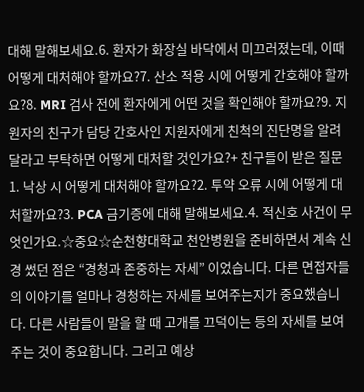대해 말해보세요.6. 환자가 화장실 바닥에서 미끄러졌는데, 이때 어떻게 대처해야 할까요?7. 산소 적용 시에 어떻게 간호해야 할까요?8. MRI 검사 전에 환자에게 어떤 것을 확인해야 할까요?9. 지원자의 친구가 담당 간호사인 지원자에게 친척의 진단명을 알려달라고 부탁하면 어떻게 대처할 것인가요?+ 친구들이 받은 질문1. 낙상 시 어떻게 대처해야 할까요?2. 투약 오류 시에 어떻게 대처할까요?3. PCA 금기증에 대해 말해보세요.4. 적신호 사건이 무엇인가요.☆중요☆순천향대학교 천안병원을 준비하면서 계속 신경 썼던 점은 “경청과 존중하는 자세” 이었습니다. 다른 면접자들의 이야기를 얼마나 경청하는 자세를 보여주는지가 중요했습니다. 다른 사람들이 말을 할 때 고개를 끄덕이는 등의 자세를 보여주는 것이 중요합니다. 그리고 예상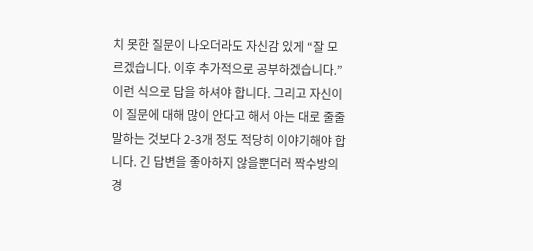치 못한 질문이 나오더라도 자신감 있게 “잘 모르겠습니다. 이후 추가적으로 공부하겠습니다.” 이런 식으로 답을 하셔야 합니다. 그리고 자신이 이 질문에 대해 많이 안다고 해서 아는 대로 줄줄 말하는 것보다 2-3개 정도 적당히 이야기해야 합니다. 긴 답변을 좋아하지 않을뿐더러 짝수방의 경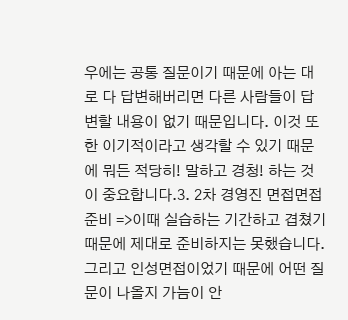우에는 공통 질문이기 때문에 아는 대로 다 답변해버리면 다른 사람들이 답변할 내용이 없기 때문입니다. 이것 또한 이기적이라고 생각할 수 있기 때문에 뭐든 적당히! 말하고 경청! 하는 것이 중요합니다.3. 2차 경영진 면접면접 준비 =>이때 실습하는 기간하고 겹쳤기 때문에 제대로 준비하지는 못했습니다. 그리고 인성면접이었기 때문에 어떤 질문이 나올지 가늠이 안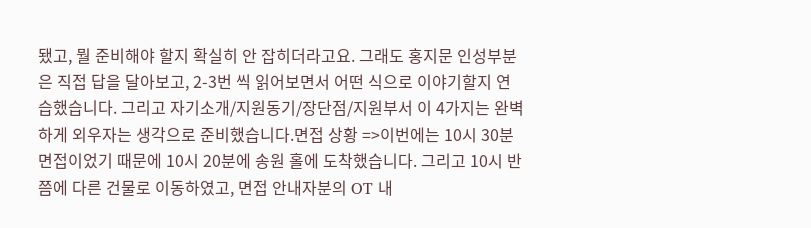됐고, 뭘 준비해야 할지 확실히 안 잡히더라고요. 그래도 홍지문 인성부분은 직접 답을 달아보고, 2-3번 씩 읽어보면서 어떤 식으로 이야기할지 연습했습니다. 그리고 자기소개/지원동기/장단점/지원부서 이 4가지는 완벽하게 외우자는 생각으로 준비했습니다.면접 상황 =>이번에는 10시 30분 면접이었기 때문에 10시 20분에 송원 홀에 도착했습니다. 그리고 10시 반 쯤에 다른 건물로 이동하였고, 면접 안내자분의 OT 내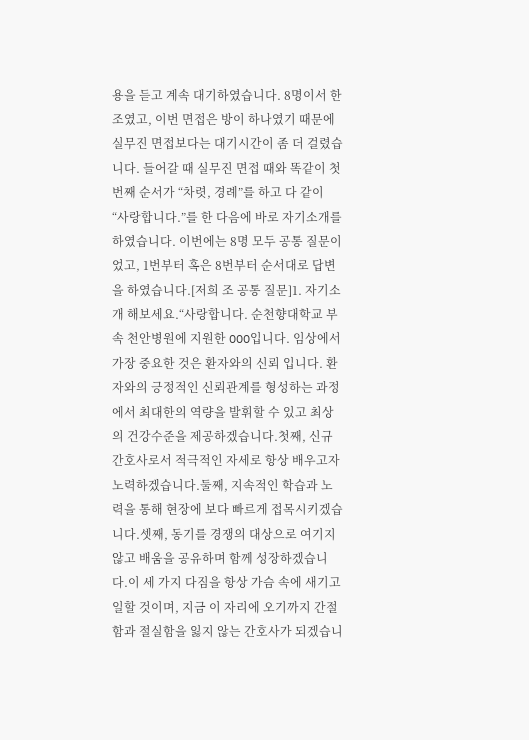용을 듣고 계속 대기하였습니다. 8명이서 한 조였고, 이번 면접은 방이 하나였기 때문에 실무진 면접보다는 대기시간이 좀 더 걸렸습니다. 들어갈 때 실무진 면접 때와 똑같이 첫 번째 순서가 “차렷, 경례”를 하고 다 같이 “사랑합니다.”를 한 다음에 바로 자기소개를 하였습니다. 이번에는 8명 모두 공통 질문이었고, 1번부터 혹은 8번부터 순서대로 답변을 하였습니다.[저희 조 공통 질문]1. 자기소개 해보세요.“사랑합니다. 순천향대학교 부속 천안병원에 지원한 OOO입니다. 임상에서 가장 중요한 것은 환자와의 신뢰 입니다. 환자와의 긍정적인 신뢰관계를 형성하는 과정에서 최대한의 역량을 발휘할 수 있고 최상의 건강수준을 제공하겠습니다.첫째, 신규간호사로서 적극적인 자세로 항상 배우고자 노력하겠습니다.둘째, 지속적인 학습과 노력을 통해 현장에 보다 빠르게 접목시키겠습니다.셋째, 동기를 경쟁의 대상으로 여기지 않고 배움을 공유하며 함께 성장하겠습니다.이 세 가지 다짐을 항상 가슴 속에 새기고 일할 것이며, 지금 이 자리에 오기까지 간절함과 절실함을 잃지 않는 간호사가 되겠습니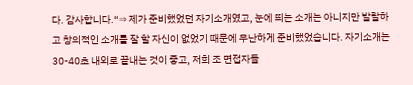다. 감사합니다.“⇒ 제가 준비했었던 자기소개였고, 눈에 띄는 소개는 아니지만 발랄하고 창의적인 소개를 잘 할 자신이 없었기 때문에 무난하게 준비했었습니다. 자기소개는 30-40초 내외로 끝내는 것이 좋고, 저희 조 면접자들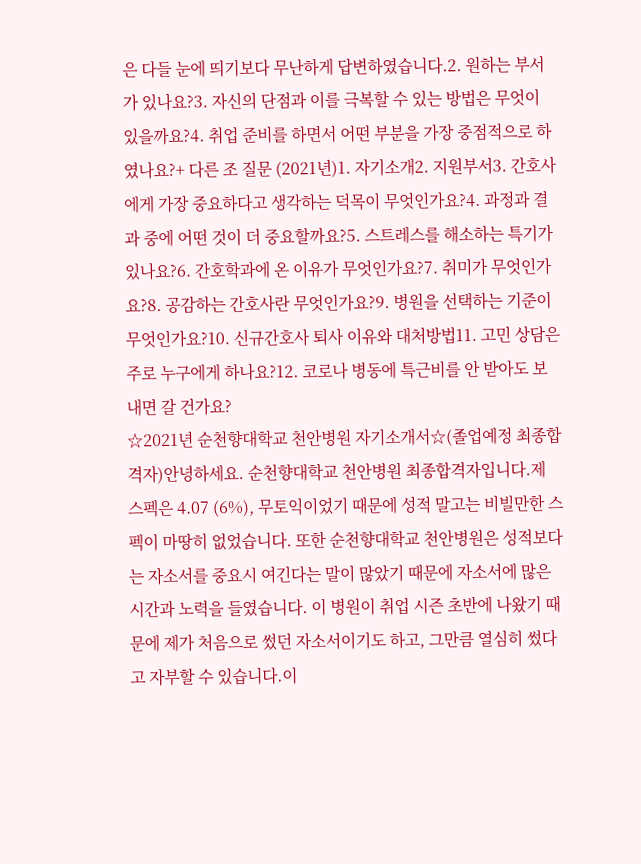은 다들 눈에 띄기보다 무난하게 답변하였습니다.2. 원하는 부서가 있나요?3. 자신의 단점과 이를 극복할 수 있는 방법은 무엇이 있을까요?4. 취업 준비를 하면서 어떤 부분을 가장 중점적으로 하였나요?+ 다른 조 질문 (2021년)1. 자기소개2. 지원부서3. 간호사에게 가장 중요하다고 생각하는 덕목이 무엇인가요?4. 과정과 결과 중에 어떤 것이 더 중요할까요?5. 스트레스를 해소하는 특기가 있나요?6. 간호학과에 온 이유가 무엇인가요?7. 취미가 무엇인가요?8. 공감하는 간호사란 무엇인가요?9. 병원을 선택하는 기준이 무엇인가요?10. 신규간호사 퇴사 이유와 대처방법11. 고민 상담은 주로 누구에게 하나요?12. 코로나 병동에 특근비를 안 받아도 보내면 갈 건가요?
☆2021년 순천향대학교 천안병원 자기소개서☆(졸업예정 최종합격자)안녕하세요. 순천향대학교 천안병원 최종합격자입니다.제 스펙은 4.07 (6%), 무토익이었기 때문에 성적 말고는 비빌만한 스펙이 마땅히 없었습니다. 또한 순천향대학교 천안병원은 성적보다는 자소서를 중요시 여긴다는 말이 많았기 때문에 자소서에 많은 시간과 노력을 들였습니다. 이 병원이 취업 시즌 초반에 나왔기 때문에 제가 처음으로 썼던 자소서이기도 하고, 그만큼 열심히 썼다고 자부할 수 있습니다.이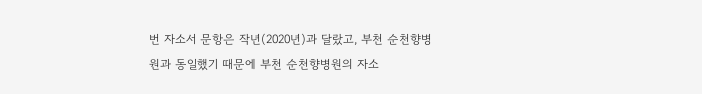번 자소서 문항은 작년(2020년)과 달랐고, 부천 순천향병원과 동일했기 때문에 부천 순천향병원의 자소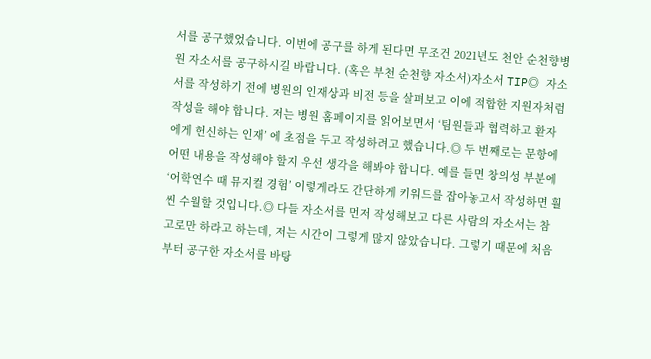서를 공구했었습니다. 이번에 공구를 하게 된다면 무조건 2021년도 천안 순천향병원 자소서를 공구하시길 바랍니다. (혹은 부천 순천향 자소서)자소서 TIP◎ 자소서를 작성하기 전에 병원의 인재상과 비전 등을 살펴보고 이에 적합한 지원자처럼 작성을 해야 합니다. 저는 병원 홈페이지를 읽어보면서 ‘팀원들과 협력하고 환자에게 헌신하는 인재’ 에 초점을 두고 작성하려고 했습니다.◎ 두 번째로는 문항에 어떤 내용을 작성해야 할지 우선 생각을 해봐야 합니다. 예를 들면 창의성 부분에 ‘어학연수 때 뮤지컬 경험’ 이렇게라도 간단하게 키워드를 잡아놓고서 작성하면 훨씬 수월할 것입니다.◎ 다들 자소서를 먼저 작성해보고 다른 사람의 자소서는 참고로만 하라고 하는데, 저는 시간이 그렇게 많지 않았습니다. 그렇기 때문에 처음부터 공구한 자소서를 바탕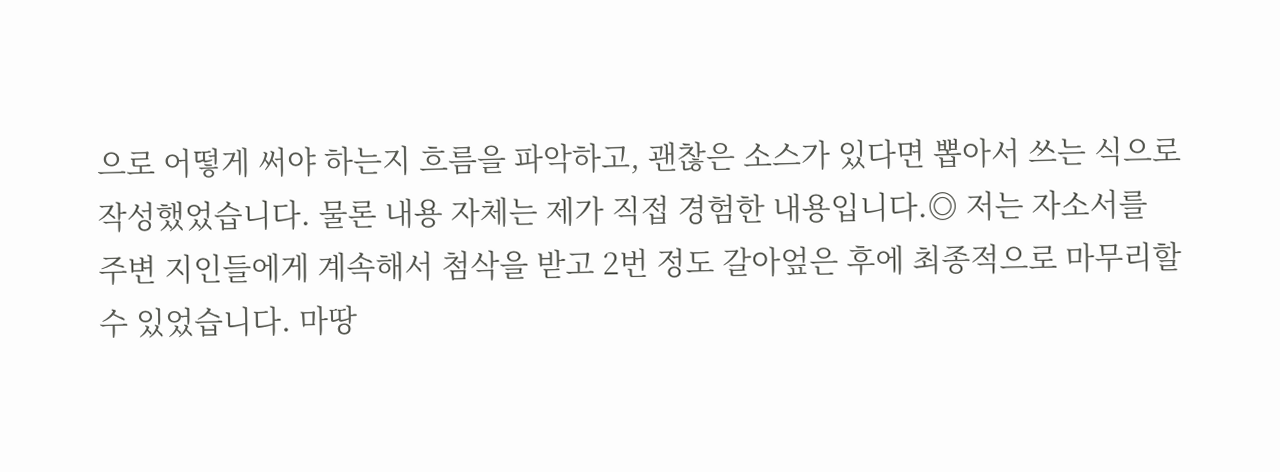으로 어떻게 써야 하는지 흐름을 파악하고, 괜찮은 소스가 있다면 뽑아서 쓰는 식으로 작성했었습니다. 물론 내용 자체는 제가 직접 경험한 내용입니다.◎ 저는 자소서를 주변 지인들에게 계속해서 첨삭을 받고 2번 정도 갈아엎은 후에 최종적으로 마무리할 수 있었습니다. 마땅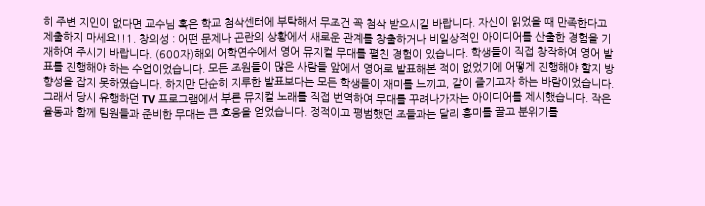히 주변 지인이 없다면 교수님 혹은 학교 첨삭센터에 부탁해서 무조건 꼭 첨삭 받으시길 바랍니다. 자신이 읽었을 때 만족한다고 제출하지 마세요!!1. 창의성 : 어떤 문제나 곤란의 상황에서 새로운 관계를 창출하거나 비일상적인 아이디어를 산출한 경험을 기재하여 주시기 바랍니다. (600자)해외 어학연수에서 영어 뮤지컬 무대를 펼친 경험이 있습니다. 학생들이 직접 창작하여 영어 발표를 진행해야 하는 수업이었습니다. 모든 조원들이 많은 사람들 앞에서 영어로 발표해본 적이 없었기에 어떻게 진행해야 할지 방향성을 잡지 못하였습니다. 하지만 단순히 지루한 발표보다는 모든 학생들이 재미를 느끼고, 같이 즐기고자 하는 바람이었습니다. 그래서 당시 유행하던 TV 프로그램에서 부른 뮤지컬 노래를 직접 번역하여 무대를 꾸려나가자는 아이디어를 제시했습니다. 작은 율동과 함께 팀원들과 준비한 무대는 큰 호응을 얻었습니다. 정적이고 평범했던 조들과는 달리 흥미를 끌고 분위기를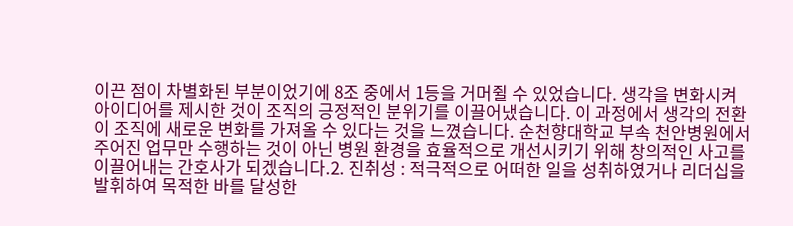이끈 점이 차별화된 부분이었기에 8조 중에서 1등을 거머쥘 수 있었습니다. 생각을 변화시켜 아이디어를 제시한 것이 조직의 긍정적인 분위기를 이끌어냈습니다. 이 과정에서 생각의 전환이 조직에 새로운 변화를 가져올 수 있다는 것을 느꼈습니다. 순천향대학교 부속 천안병원에서 주어진 업무만 수행하는 것이 아닌 병원 환경을 효율적으로 개선시키기 위해 창의적인 사고를 이끌어내는 간호사가 되겠습니다.2. 진취성 : 적극적으로 어떠한 일을 성취하였거나 리더십을 발휘하여 목적한 바를 달성한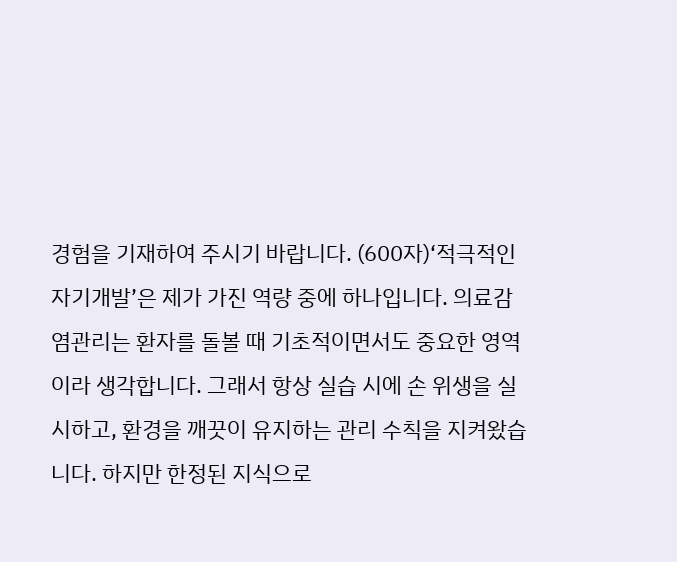경험을 기재하여 주시기 바랍니다. (600자)‘적극적인 자기개발’은 제가 가진 역량 중에 하나입니다. 의료감염관리는 환자를 돌볼 때 기초적이면서도 중요한 영역이라 생각합니다. 그래서 항상 실습 시에 손 위생을 실시하고, 환경을 깨끗이 유지하는 관리 수칙을 지켜왔습니다. 하지만 한정된 지식으로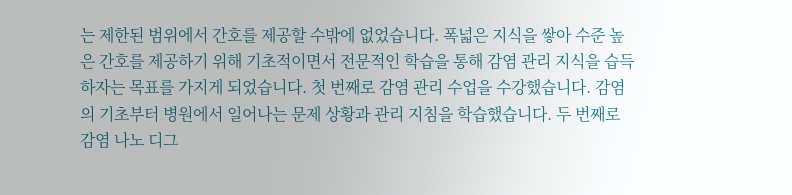는 제한된 범위에서 간호를 제공할 수밖에 없었습니다. 폭넓은 지식을 쌓아 수준 높은 간호를 제공하기 위해 기초적이면서 전문적인 학습을 통해 감염 관리 지식을 습득하자는 목표를 가지게 되었습니다. 첫 번째로 감염 관리 수업을 수강했습니다. 감염의 기초부터 병원에서 일어나는 문제 상황과 관리 지침을 학습했습니다. 두 번째로 감염 나노 디그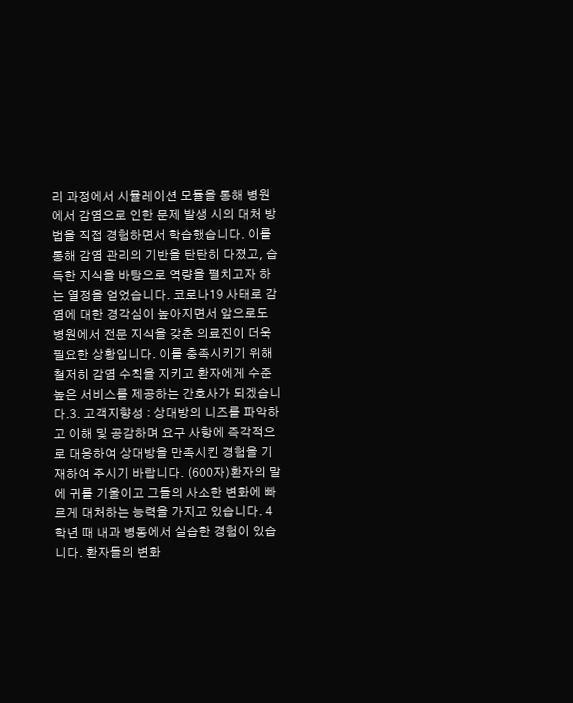리 과정에서 시뮬레이션 모듈을 통해 병원에서 감염으로 인한 문제 발생 시의 대처 방법을 직접 경험하면서 학습했습니다. 이를 통해 감염 관리의 기반을 탄탄히 다졌고, 습득한 지식을 바탕으로 역량을 펼치고자 하는 열정을 얻었습니다. 코로나19 사태로 감염에 대한 경각심이 높아지면서 앞으로도 병원에서 전문 지식을 갖춘 의료진이 더욱 필요한 상황입니다. 이를 충족시키기 위해 철저히 감염 수칙을 지키고 환자에게 수준 높은 서비스를 제공하는 간호사가 되겠습니다.3. 고객지향성 : 상대방의 니즈를 파악하고 이해 및 공감하며 요구 사항에 즉각적으로 대응하여 상대방을 만족시킨 경험을 기재하여 주시기 바랍니다. (600자)환자의 말에 귀를 기울이고 그들의 사소한 변화에 빠르게 대처하는 능력을 가지고 있습니다. 4학년 때 내과 병동에서 실습한 경험이 있습니다. 환자들의 변화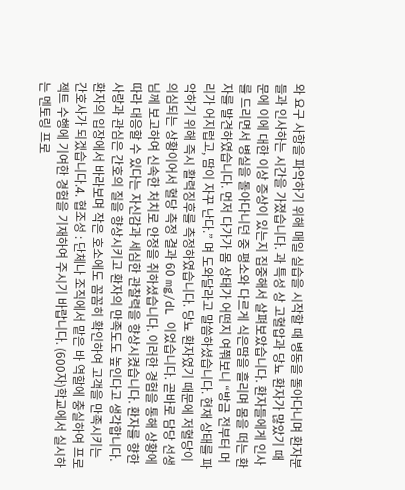와 요구 사항을 파악하기 위해 매일 실습을 시작할 때 병동을 돌아다니며 환자분들과 인사하는 시간을 가졌습니다. 과 특성 상 고혈압과 당뇨 환자가 많았기 때문에 이에 대한 이상 증상이 있는지 집중해서 살펴보았습니다. 환자들에게 인사를 드리면서 병실을 돌아다니던 중 평소와 다르게 식은땀을 흘리며 몸을 떠는 환자를 발견하였습니다. 먼저 다가가 몸 상태가 어떤지 여쭤보니 “방금 전부터 머리가 어지럽고, 땀이 자꾸 난다.” 며 도와달라고 말씀하셨습니다. 현재 상태를 파악하기 위해 즉시 활력징후를 측정하였습니다. 당뇨 환자였기 때문에 저혈당이 의심되는 상황이어서 혈당 측정 결과 60 mg/dL 이었습니다. 곧바로 담당 선생님께 보고하여 신속한 처치로 안정을 취하셨습니다. 이러한 경험을 통해 상황에 따라 대응할 수 있다는 자신감과 세심한 관찰력을 향상시켰습니다. 환자를 향한 사랑과 관심은 간호의 질을 향상시키고 환자의 만족도도 높인다고 생각합니다. 환자의 입장에서 바라보며 작은 호소에도 꼼꼼히 확인하여 고객을 만족시키는 간호사가 되겠습니다.4. 협조성 : 단체나 조직에서 맡은 바 역할에 충실하여 프로젝트 수행에 기여한 경험을 기재하여 주시기 바랍니다. (600자)학교에서 실시하는 멘토링 프로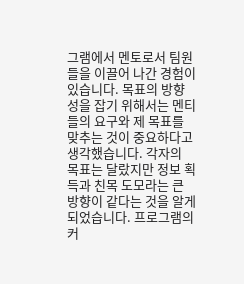그램에서 멘토로서 팀원들을 이끌어 나간 경험이 있습니다. 목표의 방향성을 잡기 위해서는 멘티들의 요구와 제 목표를 맞추는 것이 중요하다고 생각했습니다. 각자의 목표는 달랐지만 정보 획득과 친목 도모라는 큰 방향이 같다는 것을 알게 되었습니다. 프로그램의 커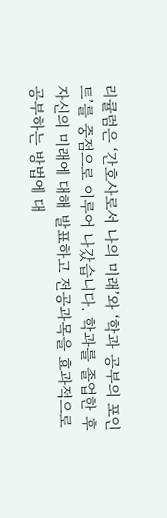리큘럼은 ‘간호사로서 나의 미래’와 ‘학과 공부의 포인트’를 중점으로 이루어 나갔습니다. 학과를 졸업한 후 자신의 미래에 대해 발표하고 전공과목을 효과적으로 공부하는 방법에 대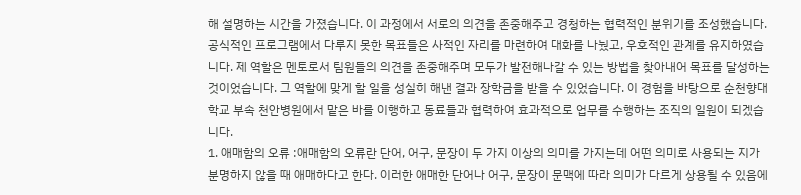해 설명하는 시간을 가졌습니다. 이 과정에서 서로의 의견을 존중해주고 경청하는 협력적인 분위기를 조성했습니다. 공식적인 프로그램에서 다루지 못한 목표들은 사적인 자리를 마련하여 대화를 나눴고, 우호적인 관계를 유지하였습니다. 제 역할은 멘토로서 팀원들의 의견을 존중해주며 모두가 발전해나갈 수 있는 방법을 찾아내어 목표를 달성하는 것이었습니다. 그 역할에 맞게 할 일을 성실히 해낸 결과 장학금을 받을 수 있었습니다. 이 경험을 바탕으로 순천향대학교 부속 천안병원에서 맡은 바를 이행하고 동료들과 협력하여 효과적으로 업무를 수행하는 조직의 일원이 되겠습니다.
1. 애매함의 오류 :애매함의 오류란 단어, 어구, 문장이 두 가지 이상의 의미를 가지는데 어떤 의미로 사용되는 지가 분명하지 않을 때 애매하다고 한다. 이러한 애매한 단어나 어구, 문장이 문맥에 따라 의미가 다르게 상용될 수 있음에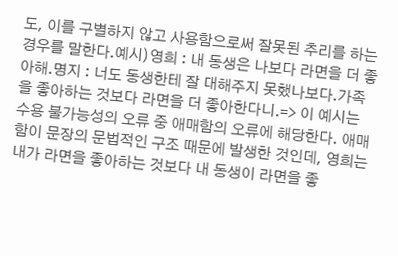도, 이를 구별하지 않고 사용함으로써 잘못된 추리를 하는 경우를 말한다.예시)영희 : 내 동생은 나보다 라면을 더 좋아해.명지 : 너도 동생한테 잘 대해주지 못했나보다.가족을 좋아하는 것보다 라면을 더 좋아한다니.=> 이 예시는 수용 불가능성의 오류 중 애매함의 오류에 해당한다. 애매함이 문장의 문법적인 구조 때문에 발생한 것인데, 영희는 내가 라면을 좋아하는 것보다 내 동생이 라면을 좋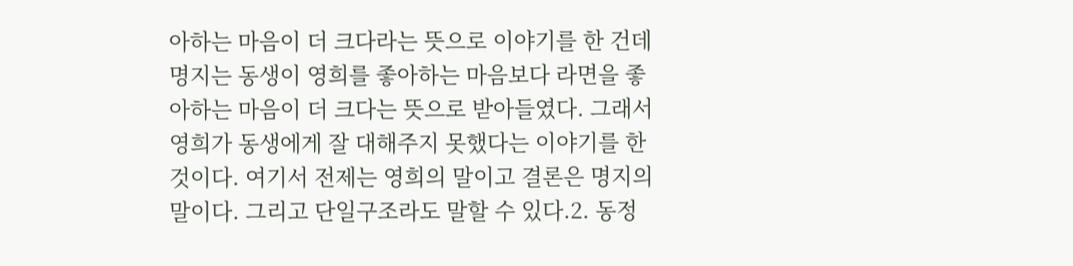아하는 마음이 더 크다라는 뜻으로 이야기를 한 건데 명지는 동생이 영희를 좋아하는 마음보다 라면을 좋아하는 마음이 더 크다는 뜻으로 받아들였다. 그래서 영희가 동생에게 잘 대해주지 못했다는 이야기를 한 것이다. 여기서 전제는 영희의 말이고 결론은 명지의 말이다. 그리고 단일구조라도 말할 수 있다.2. 동정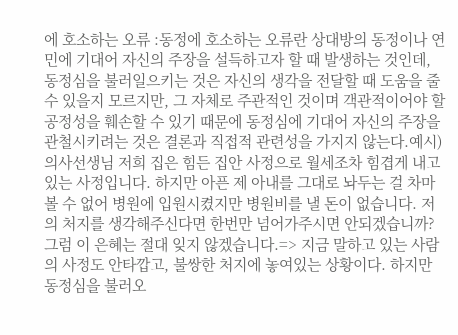에 호소하는 오류 :동정에 호소하는 오류란 상대방의 동정이나 연민에 기대어 자신의 주장을 설득하고자 할 때 발생하는 것인데, 동정심을 불러일으키는 것은 자신의 생각을 전달할 때 도움을 줄 수 있을지 모르지만, 그 자체로 주관적인 것이며 객관적이어야 할 공정성을 훼손할 수 있기 때문에 동정심에 기대어 자신의 주장을 관철시키려는 것은 결론과 직접적 관련성을 가지지 않는다.예시)의사선생님 저희 집은 힘든 집안 사정으로 월세조차 힘겹게 내고 있는 사정입니다. 하지만 아픈 제 아내를 그대로 놔두는 걸 차마 볼 수 없어 병원에 입원시켰지만 병원비를 낼 돈이 없습니다. 저의 처지를 생각해주신다면 한번만 넘어가주시면 안되겠습니까? 그럼 이 은혜는 절대 잊지 않겠습니다.=> 지금 말하고 있는 사람의 사정도 안타깝고, 불쌍한 처지에 놓여있는 상황이다. 하지만 동정심을 불러오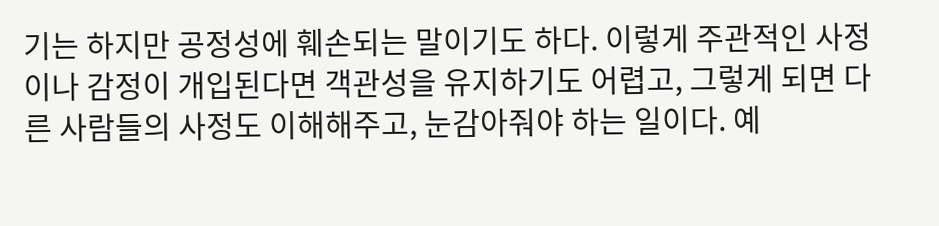기는 하지만 공정성에 훼손되는 말이기도 하다. 이렇게 주관적인 사정이나 감정이 개입된다면 객관성을 유지하기도 어렵고, 그렇게 되면 다른 사람들의 사정도 이해해주고, 눈감아줘야 하는 일이다. 예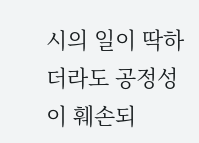시의 일이 딱하더라도 공정성이 훼손되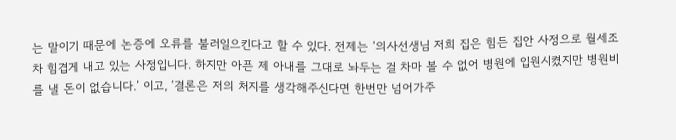는 말이기 때문에 논증에 오류를 불러일으킨다고 할 수 있다. 전제는 ‘의사선생님 저희 집은 힘든 집안 사정으로 월세조차 힘겹게 내고 있는 사정입니다. 하지만 아픈 제 아내를 그대로 놔두는 걸 차마 볼 수 없어 병원에 입원시켰지만 병원비를 낼 돈이 없습니다.’ 이고, ‘결론은 저의 처지를 생각해주신다면 한번만 넘어가주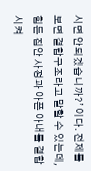시면 안되겠습니까?’ 이다. 전제를 보면 결합구조라고 말할 수 있는데, 힘든 집안 사정과 아픈 아내를 결합시켜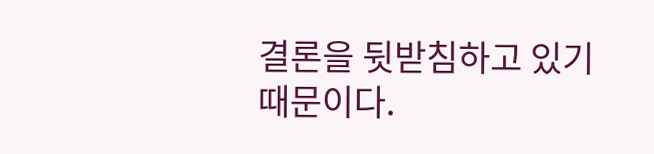결론을 뒷받침하고 있기 때문이다.